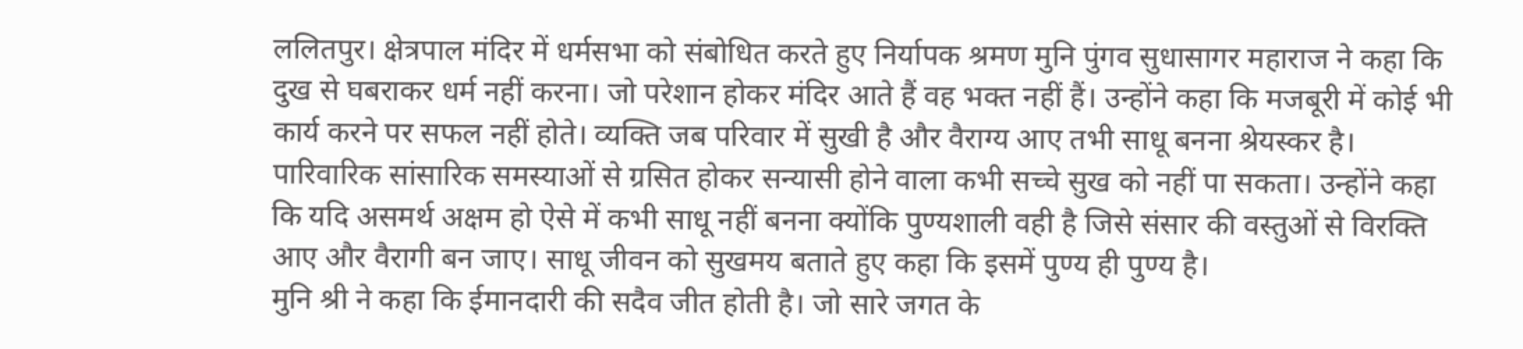ललितपुर। क्षेत्रपाल मंदिर में धर्मसभा को संबोधित करते हुए निर्यापक श्रमण मुनि पुंगव सुधासागर महाराज ने कहा कि दुख से घबराकर धर्म नहीं करना। जो परेशान होकर मंदिर आते हैं वह भक्त नहीं हैं। उन्होंने कहा कि मजबूरी में कोई भी कार्य करने पर सफल नहीं होते। व्यक्ति जब परिवार में सुखी है और वैराग्य आए तभी साधू बनना श्रेयस्कर है। पारिवारिक सांसारिक समस्याओं से ग्रसित होकर सन्यासी होने वाला कभी सच्चे सुख को नहीं पा सकता। उन्होंने कहा कि यदि असमर्थ अक्षम हो ऐसे में कभी साधू नहीं बनना क्योंकि पुण्यशाली वही है जिसे संसार की वस्तुओं से विरक्ति आए और वैरागी बन जाए। साधू जीवन को सुखमय बताते हुए कहा कि इसमें पुण्य ही पुण्य है।
मुनि श्री ने कहा कि ईमानदारी की सदैव जीत होती है। जो सारे जगत के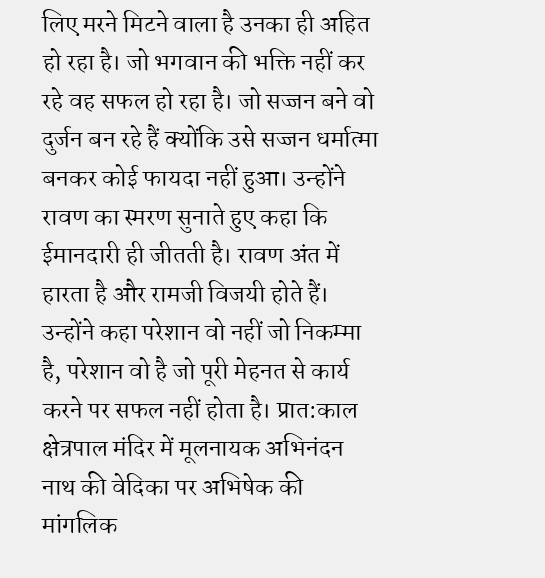लिए मरने मिटने वाला है उनका ही अहित हो रहा है। जो भगवान की भक्ति नहीं कर रहे वह सफल हो रहा है। जो सज्जन बने वो दुर्जन बन रहे हैं क्योंकि उसे सज्जन धर्मात्मा बनकर कोई फायदा नहीं हुआ। उन्होंने रावण का स्मरण सुनाते हुए कहा कि ईमानदारी ही जीतती है। रावण अंत में हारता है और रामजी विजयी होते हैं। उन्होंने कहा परेशान वो नहीं जो निकम्मा है, परेशान वो है जो पूरी मेहनत से कार्य करने पर सफल नहीं होता है। प्रात:काल क्षेत्रपाल मंदिर में मूलनायक अभिनंदन नाथ की वेदिका पर अभिषेक की मांगलिक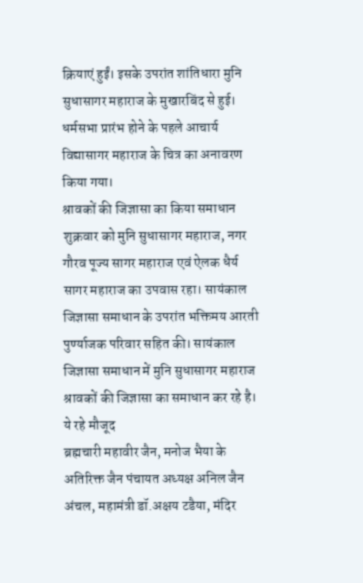क्रियाएं हुईं। इसके उपरांत शांतिधारा मुनि सुधासागर महाराज के मुखारबिंद से हुई। धर्मसभा प्रारंभ होने के पहले आचार्य विद्यासागर महाराज के चित्र का अनावरण किया गया।
श्रावकों की जिज्ञासा का किया समाधान
शुक्रवार को मुनि सुधासागर महाराज, नगर गौरव पूज्य सागर महाराज एवं ऐलक धैर्य सागर महाराज का उपवास रहा। सायंकाल जिज्ञासा समाधान के उपरांत भक्तिमय आरती पुर्ण्याजक परिवार सहित की। सायंकाल जिज्ञासा समाधान में मुनि सुधासागर महाराज श्रावकों की जिज्ञासा का समाधान कर रहे है।
ये रहे मौजूद
ब्रह्मचारी महावीर जैन, मनोज भैया के अतिरिक्त जैन पंचायत अध्यक्ष अनिल जैन अंचल, महामंत्री डॉ.अक्षय टडैया, मंदिर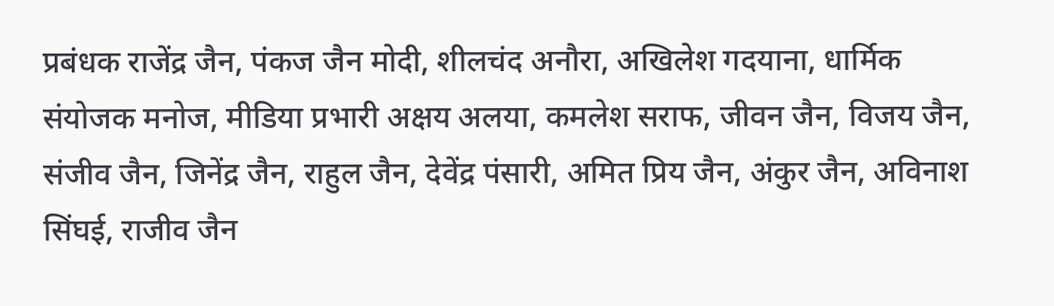प्रबंधक राजेंद्र जैन, पंकज जैन मोदी, शीलचंद अनौरा, अखिलेश गदयाना, धार्मिक संयोजक मनोज, मीडिया प्रभारी अक्षय अलया, कमलेश सराफ, जीवन जैन, विजय जैन, संजीव जैन, जिनेंद्र जैन, राहुल जैन, देवेंद्र पंसारी, अमित प्रिय जैन, अंकुर जैन, अविनाश सिंघई, राजीव जैन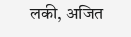लकी, अजित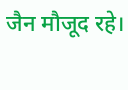जैन मौजूद रहे।